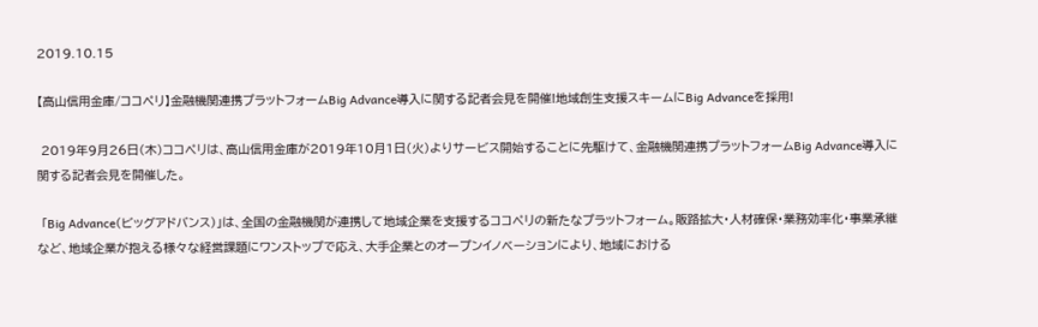2019.10.15

【高山信用金庫/ココペリ】金融機関連携プラットフォームBig Advance導入に関する記者会見を開催!地域創生支援スキームにBig Advanceを採用!

 2019年9月26日(木)ココペリは、高山信用金庫が2019年10月1日(火)よりサービス開始することに先駆けて、金融機関連携プラットフォームBig Advance導入に関する記者会見を開催した。

 「Big Advance(ビッグアドバンス)」は、全国の金融機関が連携して地域企業を支援するココペリの新たなプラットフォーム。販路拡大・人材確保・業務効率化・事業承継など、地域企業が抱える様々な経営課題にワンストップで応え、大手企業とのオープンイノベーションにより、地域における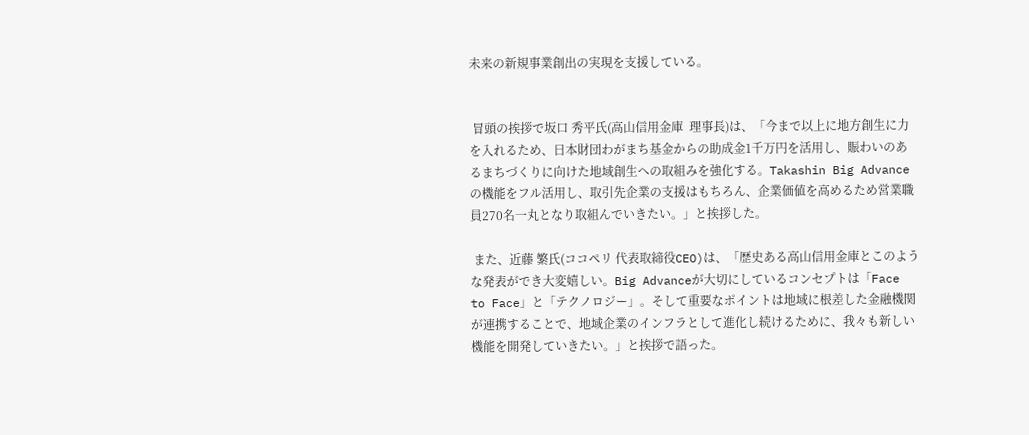未来の新規事業創出の実現を支援している。


 冒頭の挨拶で坂口 秀平氏(高山信用金庫  理事長)は、「今まで以上に地方創生に力を入れるため、日本財団わがまち基金からの助成金1千万円を活用し、賑わいのあるまちづくりに向けた地域創生への取組みを強化する。Takashin Big Advanceの機能をフル活用し、取引先企業の支援はもちろん、企業価値を高めるため営業職員270名一丸となり取組んでいきたい。」と挨拶した。

 また、近藤 繁氏(ココペリ 代表取締役CEO)は、「歴史ある高山信用金庫とこのような発表ができ大変嬉しい。Big Advanceが大切にしているコンセプトは「Face to Face」と「テクノロジー」。そして重要なポイントは地域に根差した金融機関が連携することで、地域企業のインフラとして進化し続けるために、我々も新しい機能を開発していきたい。」と挨拶で語った。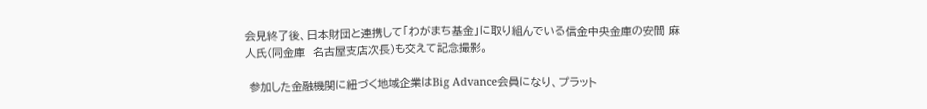会見終了後、日本財団と連携して「わがまち基金」に取り組んでいる信金中央金庫の安間 麻人氏(同金庫  名古屋支店次長)も交えて記念撮影。

 参加した金融機関に紐づく地域企業はBig Advance会員になり、プラット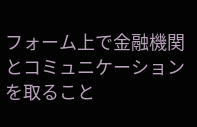フォーム上で金融機関とコミュニケーションを取ること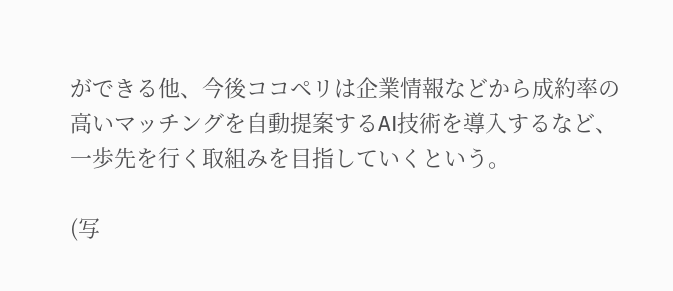ができる他、今後ココペリは企業情報などから成約率の高いマッチングを自動提案するAI技術を導入するなど、一歩先を行く取組みを目指していくという。

(写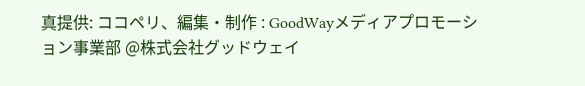真提供: ココペリ、編集・制作 : GoodWayメディアプロモーション事業部 @株式会社グッドウェイ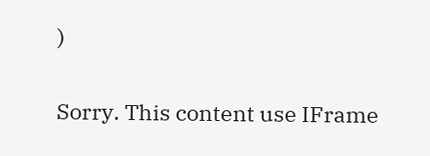)

Sorry. This content use IFrame